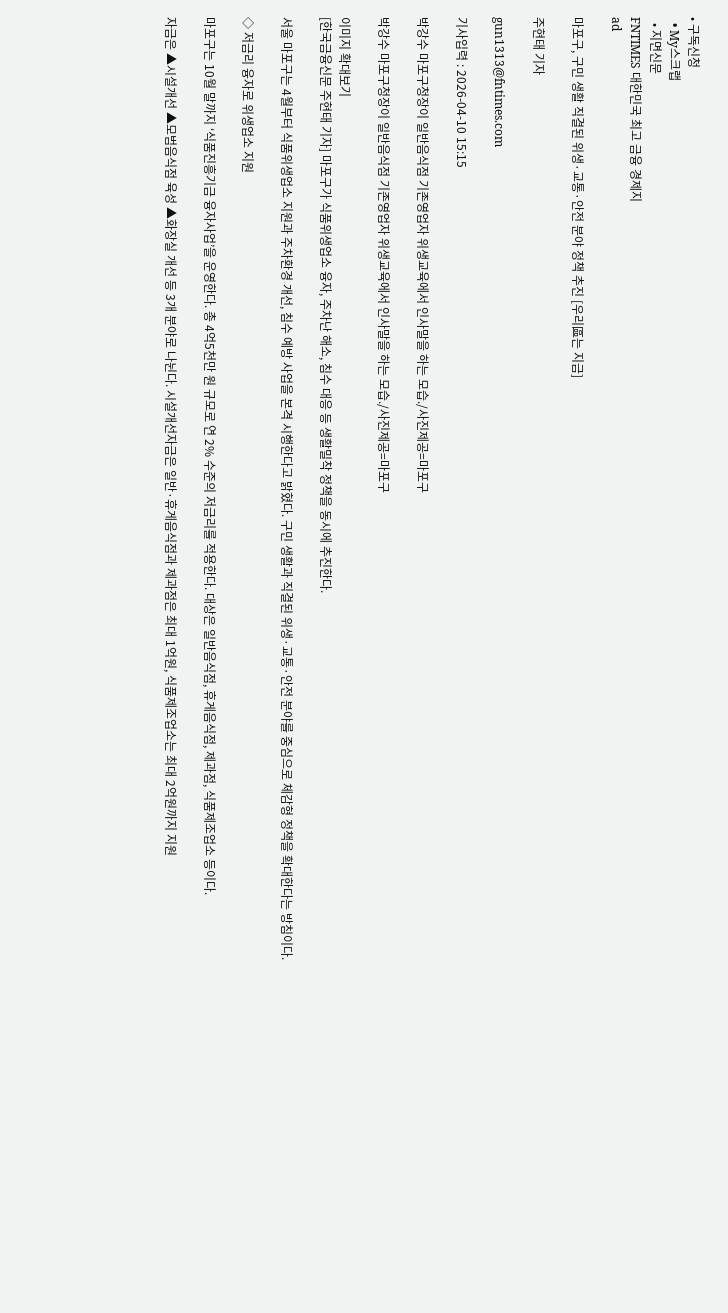• 구독신청
  • My스크랩
  • 지면신문
FNTIMES 대한민국 최고 금융 경제지
ad

마포구, 구민 생활 직결된 위생·교통·안전 분야 정책 추진 [우리區는 지금]

주현태 기자

gun1313@fntimes.com

기사입력 : 2026-04-10 15:15

박강수 마포구청장이 일반음식점 기존영업자 위생교육에서 인사말을 하는 모습./사진제공=마포구

박강수 마포구청장이 일반음식점 기존영업자 위생교육에서 인사말을 하는 모습./사진제공=마포구

이미지 확대보기
[한국금융신문 주현태 기자] 마포구가 식품위생업소 융자, 주차난 해소, 침수 대응 등 생활밀착 정책을 동시에 추진한다.

서울 마포구는 4월부터 식품위생업소 지원과 주차환경 개선, 침수 예방 사업을 본격 시행한다고 밝혔다. 구민 생활과 직결된 위생·교통·안전 분야를 중심으로 체감형 정책을 확대한다는 방침이다.

◇ 저금리 융자로 위생업소 지원

마포구는 10월 말까지 ‘식품진흥기금 융자사업’을 운영한다. 총 4억5천만 원 규모로 연 2% 수준의 저금리를 적용한다. 대상은 일반음식점, 휴게음식점, 제과점, 식품제조업소 등이다.

자금은 ▲시설개선 ▲모범음식점 육성 ▲화장실 개선 등 3개 분야로 나뉜다. 시설개선자금은 일반·휴게음식점과 제과점은 최대 1억원, 식품제조업소는 최대 2억원까지 지원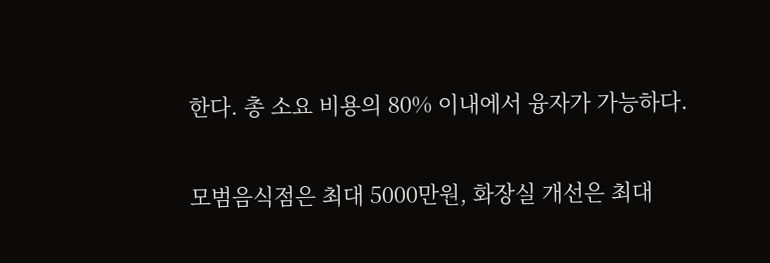한다. 총 소요 비용의 80% 이내에서 융자가 가능하다.

모범음식점은 최대 5000만원, 화장실 개선은 최대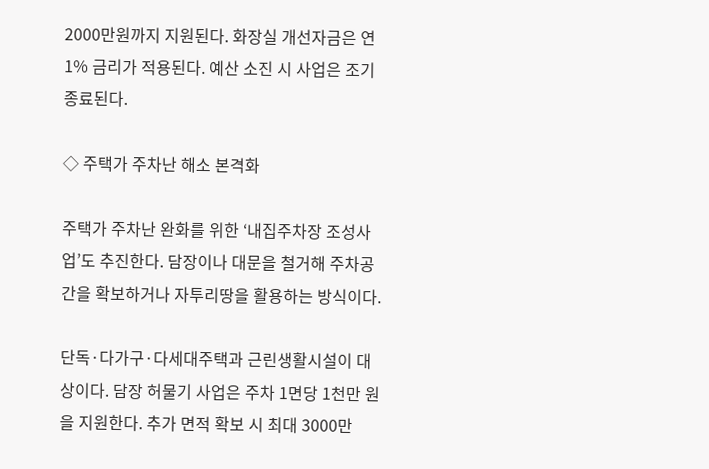2000만원까지 지원된다. 화장실 개선자금은 연 1% 금리가 적용된다. 예산 소진 시 사업은 조기 종료된다.

◇ 주택가 주차난 해소 본격화

주택가 주차난 완화를 위한 ‘내집주차장 조성사업’도 추진한다. 담장이나 대문을 철거해 주차공간을 확보하거나 자투리땅을 활용하는 방식이다.

단독·다가구·다세대주택과 근린생활시설이 대상이다. 담장 허물기 사업은 주차 1면당 1천만 원을 지원한다. 추가 면적 확보 시 최대 3000만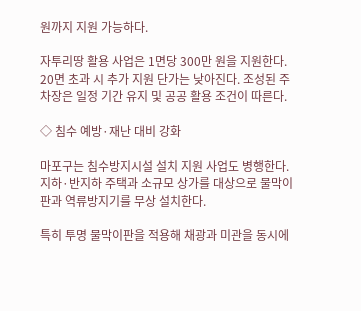원까지 지원 가능하다.

자투리땅 활용 사업은 1면당 300만 원을 지원한다. 20면 초과 시 추가 지원 단가는 낮아진다. 조성된 주차장은 일정 기간 유지 및 공공 활용 조건이 따른다.

◇ 침수 예방·재난 대비 강화

마포구는 침수방지시설 설치 지원 사업도 병행한다. 지하·반지하 주택과 소규모 상가를 대상으로 물막이판과 역류방지기를 무상 설치한다.

특히 투명 물막이판을 적용해 채광과 미관을 동시에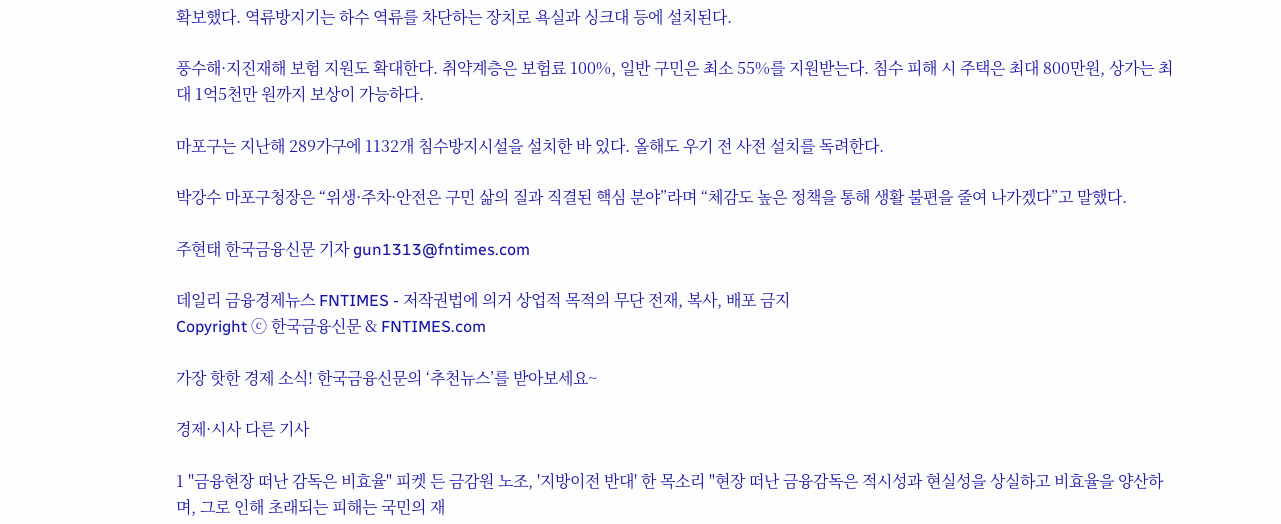확보했다. 역류방지기는 하수 역류를 차단하는 장치로 욕실과 싱크대 등에 설치된다.

풍수해·지진재해 보험 지원도 확대한다. 취약계층은 보험료 100%, 일반 구민은 최소 55%를 지원받는다. 침수 피해 시 주택은 최대 800만원, 상가는 최대 1억5천만 원까지 보상이 가능하다.

마포구는 지난해 289가구에 1132개 침수방지시설을 설치한 바 있다. 올해도 우기 전 사전 설치를 독려한다.

박강수 마포구청장은 “위생·주차·안전은 구민 삶의 질과 직결된 핵심 분야”라며 “체감도 높은 정책을 통해 생활 불편을 줄여 나가겠다”고 말했다.

주현태 한국금융신문 기자 gun1313@fntimes.com

데일리 금융경제뉴스 FNTIMES - 저작권법에 의거 상업적 목적의 무단 전재, 복사, 배포 금지
Copyright ⓒ 한국금융신문 & FNTIMES.com

가장 핫한 경제 소식! 한국금융신문의 ‘추천뉴스’를 받아보세요~

경제·시사 다른 기사

1 "금융현장 떠난 감독은 비효율" 피켓 든 금감원 노조, '지방이전 반대' 한 목소리 "현장 떠난 금융감독은 적시성과 현실성을 상실하고 비효율을 양산하며, 그로 인해 초래되는 피해는 국민의 재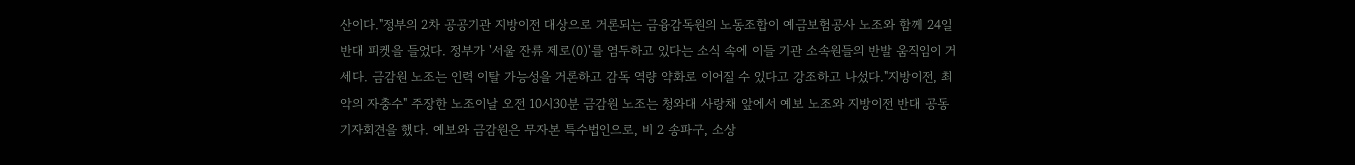산이다."정부의 2차 공공기관 지방이전 대상으로 거론되는 금융감독원의 노동조합이 예금보험공사 노조와 함께 24일 반대 피켓을 들었다. 정부가 '서울 잔류 제로(0)'를 염두하고 있다는 소식 속에 이들 기관 소속원들의 반발 움직임이 거세다. 금감원 노조는 인력 이탈 가능성을 거론하고 감독 역량 약화로 이어질 수 있다고 강조하고 나섰다."지방이전, 최악의 자충수" 주장한 노조이날 오전 10시30분 금감원 노조는 청와대 사랑채 앞에서 예보 노조와 지방이전 반대 공동 기자회견을 했다. 예보와 금감원은 무자본 특수법인으로, 비 2 송파구, 소상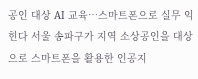공인 대상 AI 교육…스마트폰으로 실무 익힌다 서울 송파구가 지역 소상공인을 대상으로 스마트폰을 활용한 인공지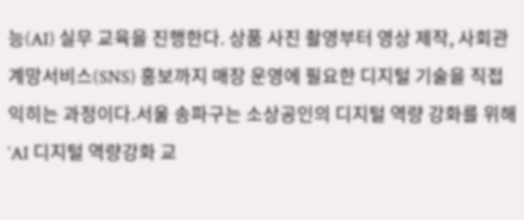능(AI) 실무 교육을 진행한다. 상품 사진 촬영부터 영상 제작, 사회관계망서비스(SNS) 홍보까지 매장 운영에 필요한 디지털 기술을 직접 익히는 과정이다.서울 송파구는 소상공인의 디지털 역량 강화를 위해 ‘AI 디지털 역량강화 교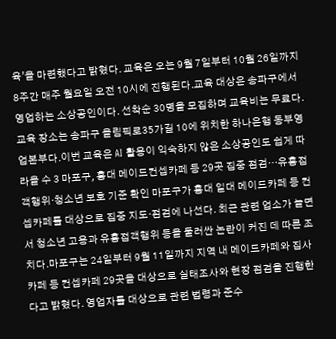육’을 마련했다고 밝혔다. 교육은 오는 9월 7일부터 10월 26일까지 8주간 매주 월요일 오전 10시에 진행된다.교육 대상은 송파구에서 영업하는 소상공인이다. 선착순 30명을 모집하며 교육비는 무료다. 교육 장소는 송파구 올림픽로35가길 10에 위치한 하나은행 동부영업본부다.이번 교육은 AI 활용이 익숙하지 않은 소상공인도 쉽게 따라올 수 3 마포구, 홍대 메이드컨셉카페 등 29곳 집중 점검…유흥접객행위·청소년 보호 기준 확인 마포구가 홍대 일대 메이드카페 등 컨셉카페를 대상으로 집중 지도·점검에 나선다. 최근 관련 업소가 늘면서 청소년 고용과 유흥접객행위 등을 둘러싼 논란이 커진 데 따른 조치다.마포구는 24일부터 9월 11일까지 지역 내 메이드카페와 집사카페 등 컨셉카페 29곳을 대상으로 실태조사와 현장 점검을 진행한다고 밝혔다. 영업자를 대상으로 관련 법령과 준수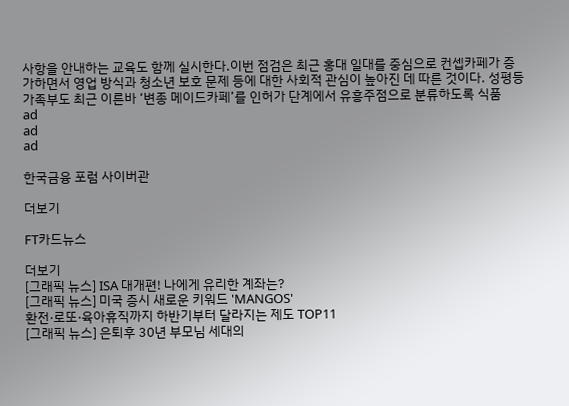사항을 안내하는 교육도 함께 실시한다.이번 점검은 최근 홍대 일대를 중심으로 컨셉카페가 증가하면서 영업 방식과 청소년 보호 문제 등에 대한 사회적 관심이 높아진 데 따른 것이다. 성평등가족부도 최근 이른바 ‘변종 메이드카페’를 인허가 단계에서 유흥주점으로 분류하도록 식품
ad
ad
ad

한국금융 포럼 사이버관

더보기

FT카드뉴스

더보기
[그래픽 뉴스] ISA 대개편! 나에게 유리한 계좌는?
[그래픽 뉴스] 미국 증시 새로운 키워드 'MANGOS'
환전·로또·육아휴직까지 하반기부터 달라지는 제도 TOP11
[그래픽 뉴스] 은퇴후 30년 부모님 세대의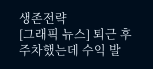생존전략
[그래픽 뉴스] 퇴근 후 주차했는데 수익 발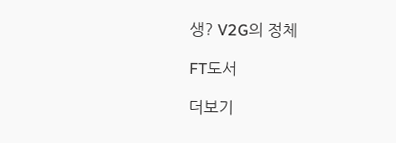생? V2G의 정체

FT도서

더보기